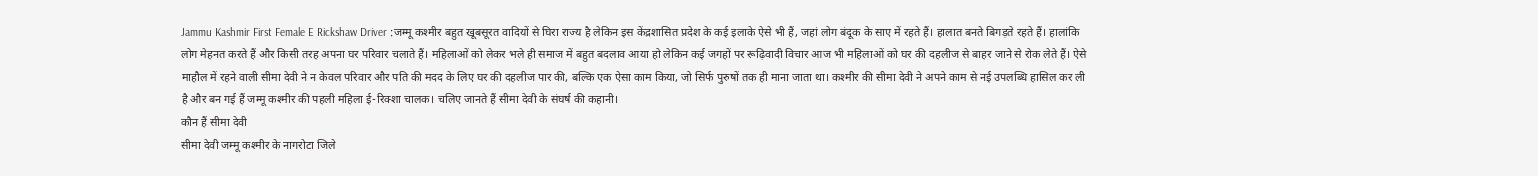Jammu Kashmir First Female E Rickshaw Driver :जम्मू कश्मीर बहुत खूबसूरत वादियों से घिरा राज्य है लेकिन इस केंद्रशासित प्रदेश के कई इलाके ऐसे भी हैं, जहां लोग बंदूक के साए में रहते हैं। हालात बनते बिगड़ते रहते हैं। हालांकि लोग मेहनत करते हैं और किसी तरह अपना घर परिवार चलाते हैं। महिलाओं को लेकर भले ही समाज में बहुत बदलाव आया हो लेकिन कई जगहों पर रूढ़िवादी विचार आज भी महिलाओं को घर की दहलीज से बाहर जाने से रोक लेते हैं। ऐसे माहौल में रहने वाली सीमा देवी ने न केवल परिवार और पति की मदद के लिए घर की दहलीज पार की, बल्कि एक ऐसा काम किया, जो सिर्फ पुरुषों तक ही माना जाता था। कश्मीर की सीमा देवी ने अपने काम से नई उपलब्धि हासिल कर ली है और बन गई हैं जम्मू कश्मीर की पहली महिला ई-रिक्शा चालक। चलिए जानते हैं सीमा देवी के संघर्ष की कहानी।
कौन हैं सीमा देवी
सीमा देवी जम्मू कश्मीर के नागरोटा जिले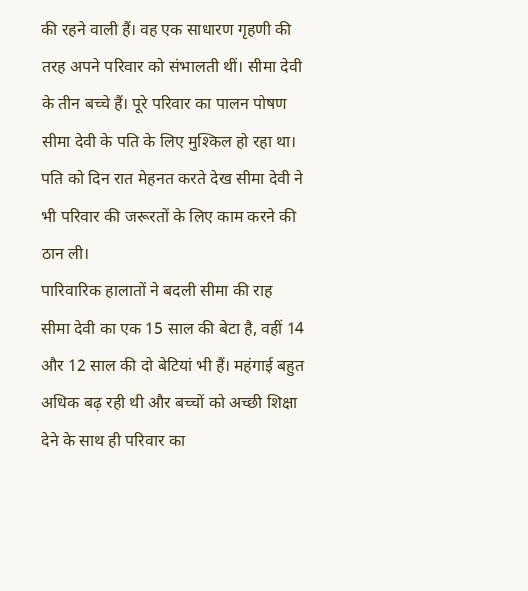की रहने वाली हैं। वह एक साधारण गृहणी की तरह अपने परिवार को संभालती थीं। सीमा देवी के तीन बच्चे हैं। पूरे परिवार का पालन पोषण सीमा देवी के पति के लिए मुश्किल हो रहा था। पति को दिन रात मेहनत करते देख सीमा देवी ने भी परिवार की जरूरतों के लिए काम करने की ठान ली।
पारिवारिक हालातों ने बदली सीमा की राह
सीमा देवी का एक 15 साल की बेटा है, वहीं 14 और 12 साल की दो बेटियां भी हैं। महंगाई बहुत अधिक बढ़ रही थी और बच्चों को अच्छी शिक्षा देने के साथ ही परिवार का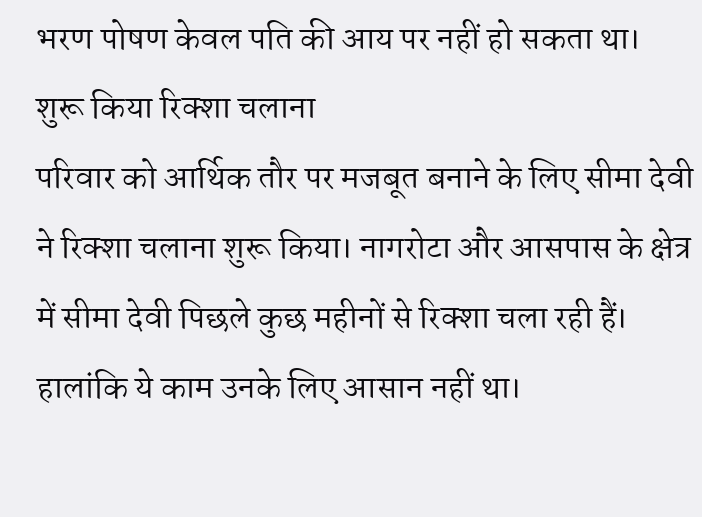भरण पोषण केवल पति की आय पर नहीं हो सकता था।
शुरू किया रिक्शा चलाना
परिवार को आर्थिक तौर पर मजबूत बनाने के लिए सीमा देवी ने रिक्शा चलाना शुरू किया। नागरोटा और आसपास के क्षेत्र में सीमा देवी पिछले कुछ महीनों से रिक्शा चला रही हैं। हालांकि ये काम उनके लिए आसान नहीं था।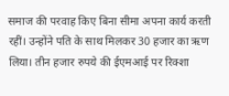समाज की परवाह किए बिना सीमा अपना कार्य करती रहीं। उन्होंने पति के साथ मिलकर 30 हजार का ऋण लिया। तीन हजार रुपये की ईएमआई पर रिक्शा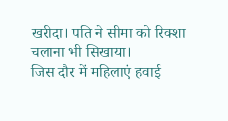खरीदा। पति ने सीमा को रिक्शा चलाना भी सिखाया।
जिस दौर में महिलाएं हवाई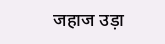जहाज उड़ा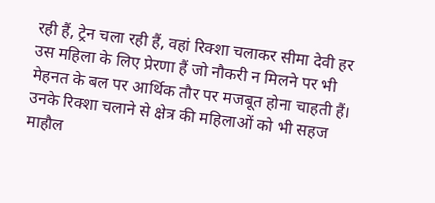रही हैं, ट्रेन चला रही हैं, वहां रिक्शा चलाकर सीमा देवी हर उस महिला के लिए प्रेरणा हैं जो नौकरी न मिलने पर भी मेहनत के बल पर आर्थिक तौर पर मजबूत होना चाहती हैं। उनके रिक्शा चलाने से क्षेत्र की महिलाओं को भी सहज माहौल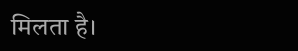मिलता है।